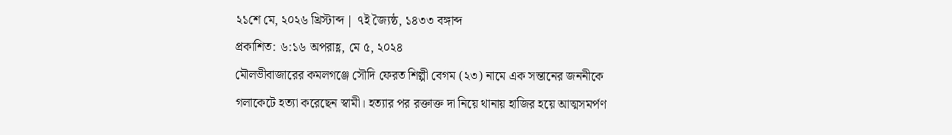২১শে মে, ২০২৬ খ্রিস্টাব্দ | ৭ই জ্যৈষ্ঠ, ১৪৩৩ বঙ্গাব্দ
প্রকাশিত: ৬:১৬ অপরাহ্ণ, মে ৫, ২০২৪
মৌলভীবাজারের কমলগঞ্জে সৌদি ফেরত শিল্পী বেগম (২৩) নামে এক সন্তানের জননীকে গলাকেটে হত্যা করেছেন স্বামী। হত্যার পর রক্তাক্ত দা নিয়ে থানায় হাজির হয়ে আত্মসমর্পণ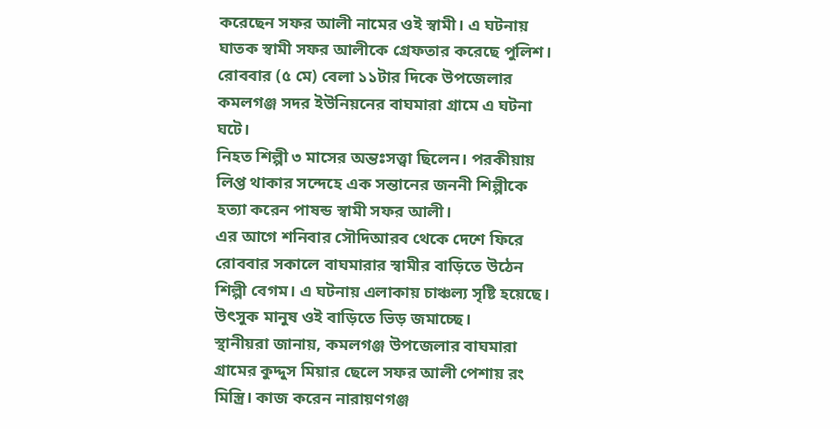করেছেন সফর আলী নামের ওই স্বামী। এ ঘটনায় ঘাতক স্বামী সফর আলীকে গ্রেফতার করেছে পুলিশ।
রোববার (৫ মে) বেলা ১১টার দিকে উপজেলার কমলগঞ্জ সদর ইউনিয়নের বাঘমারা গ্রামে এ ঘটনা ঘটে।
নিহত শিল্পী ৩ মাসের অন্তঃসত্ত্বা ছিলেন। পরকীয়ায় লিপ্ত থাকার সন্দেহে এক সন্তানের জননী শিল্পীকে হত্যা করেন পাষন্ড স্বামী সফর আলী।
এর আগে শনিবার সৌদিআরব থেকে দেশে ফিরে রোববার সকালে বাঘমারার স্বামীর বাড়িতে উঠেন শিল্পী বেগম। এ ঘটনায় এলাকায় চাঞ্চল্য সৃষ্টি হয়েছে। উৎসুক মানুষ ওই বাড়িতে ভিড় জমাচ্ছে।
স্থানীয়রা জানায়, কমলগঞ্জ উপজেলার বাঘমারা গ্রামের কুদ্দুস মিয়ার ছেলে সফর আলী পেশায় রং মিস্ত্রি। কাজ করেন নারায়ণগঞ্জ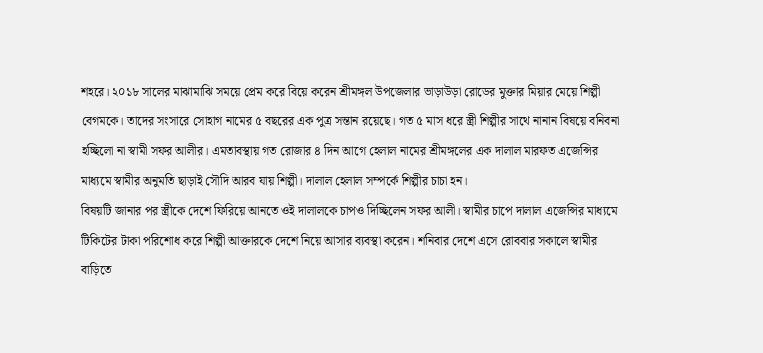শহরে। ২০১৮ সালের মাঝামাঝি সময়ে প্রেম করে বিয়ে করেন শ্রীমঙ্গল উপজেলার ভাড়াউড়া রোডের মুক্তার মিয়ার মেয়ে শিল্পী বেগমকে। তাদের সংসারে সোহাগ নামের ৫ বছরের এক পুত্র সন্তান রয়েছে। গত ৫ মাস ধরে স্ত্রী শিল্পীর সাথে নানান বিষয়ে বনিবনা হচ্ছিলো না স্বামী সফর আলীর। এমতাবস্থায় গত রোজার ৪ দিন আগে হেলাল নামের শ্রীমঙ্গলের এক দালাল মারফত এজেন্সির মাধ্যমে স্বামীর অনুমতি ছাড়াই সৌদি আরব যায় শিল্পী। দালাল হেলাল সম্পর্কে শিল্পীর চাচা হন।
বিষয়টি জানার পর স্ত্রীকে দেশে ফিরিয়ে আনতে ওই দালালকে চাপও দিচ্ছিলেন সফর আলী। স্বামীর চাপে দালাল এজেন্সির মাধ্যমে টিকিটের টাকা পরিশোধ করে শিল্পী আক্তারকে দেশে নিয়ে আসার ব্যবস্থা করেন। শনিবার দেশে এসে রোববার সকালে স্বামীর বাড়িতে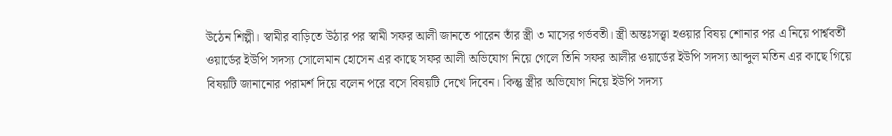উঠেন শিল্পী। স্বামীর বাড়িতে উঠার পর স্বামী সফর আলী জানতে পারেন তাঁর স্ত্রী ৩ মাসের গর্ভবতী। স্ত্রী অন্তঃসত্ত্বা হওয়ার বিষয় শোনার পর এ নিয়ে পার্শ্ববর্তী ওয়ার্ডের ইউপি সদস্য সোলেমান হোসেন এর কাছে সফর আলী অভিযোগ নিয়ে গেলে তিনি সফর আলীর ওয়ার্ডের ইউপি সদস্য আব্দুল মতিন এর কাছে গিয়ে বিষয়টি জানানোর পরামর্শ দিয়ে বলেন পরে বসে বিষয়টি দেখে দিবেন। কিন্তু স্ত্রীর অভিযোগ নিয়ে ইউপি সদস্য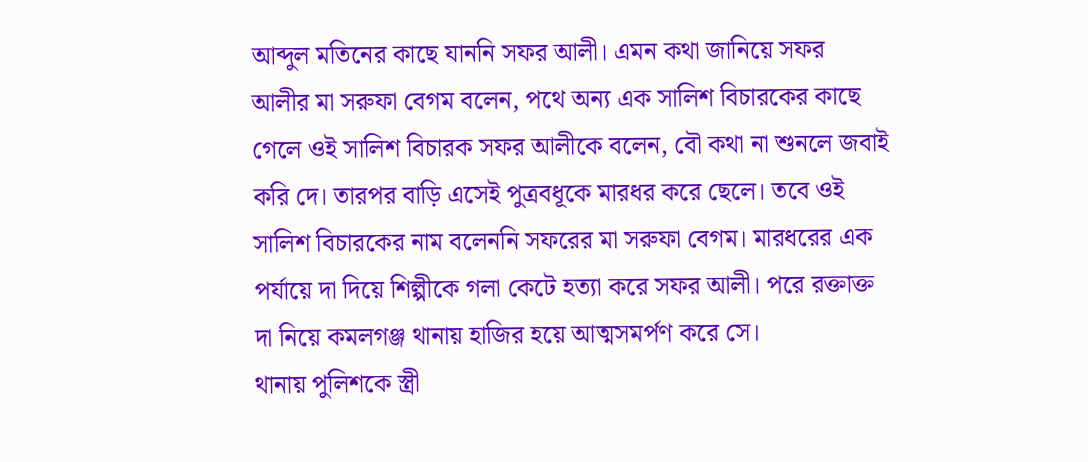আব্দুল মতিনের কাছে যাননি সফর আলী। এমন কথা জানিয়ে সফর আলীর মা সরুফা বেগম বলেন, পথে অন্য এক সালিশ বিচারকের কাছে গেলে ওই সালিশ বিচারক সফর আলীকে বলেন, বৌ কথা না শুনলে জবাই করি দে। তারপর বাড়ি এসেই পুত্রবধূকে মারধর করে ছেলে। তবে ওই সালিশ বিচারকের নাম বলেননি সফরের মা সরুফা বেগম। মারধরের এক পর্যায়ে দা দিয়ে শিল্পীকে গলা কেটে হত্যা করে সফর আলী। পরে রক্তাক্ত দা নিয়ে কমলগঞ্জ থানায় হাজির হয়ে আত্মসমর্পণ করে সে।
থানায় পুলিশকে স্ত্রী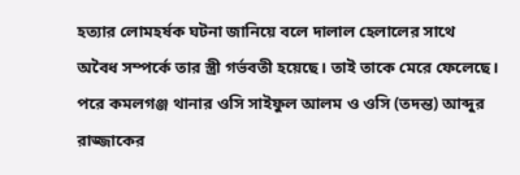হত্যার লোমহর্ষক ঘটনা জানিয়ে বলে দালাল হেলালের সাথে অবৈধ সম্পর্কে তার স্ত্রী গর্ভবতী হয়েছে। তাই তাকে মেরে ফেলেছে।
পরে কমলগঞ্জ থানার ওসি সাইফুল আলম ও ওসি (তদন্ত) আব্দুর রাজ্জাকের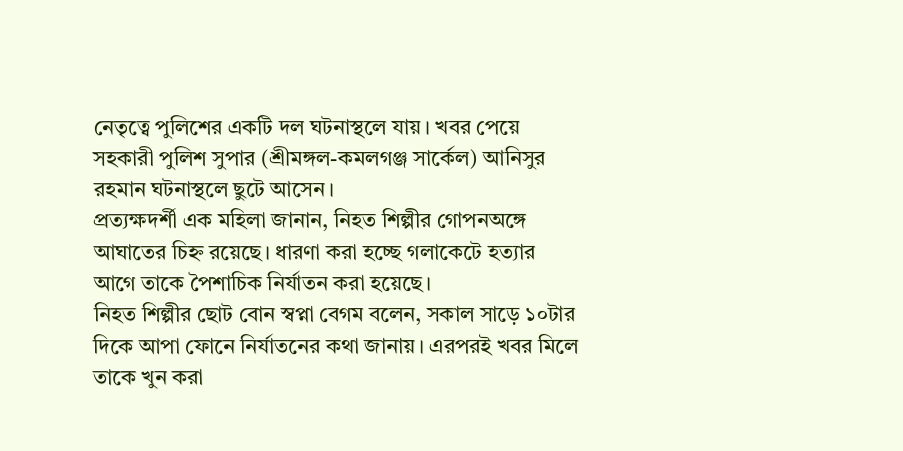নেতৃত্বে পুলিশের একটি দল ঘটনাস্থলে যায়। খবর পেয়ে সহকারী পুলিশ সুপার (শ্রীমঙ্গল-কমলগঞ্জ সার্কেল) আনিসুর রহমান ঘটনাস্থলে ছুটে আসেন।
প্রত্যক্ষদর্শী এক মহিলা জানান, নিহত শিল্পীর গোপনঅঙ্গে আঘাতের চিহ্ন রয়েছে। ধারণা করা হচ্ছে গলাকেটে হত্যার আগে তাকে পৈশাচিক নির্যাতন করা হয়েছে।
নিহত শিল্পীর ছোট বোন স্বপ্না বেগম বলেন, সকাল সাড়ে ১০টার দিকে আপা ফোনে নির্যাতনের কথা জানায়। এরপরই খবর মিলে তাকে খুন করা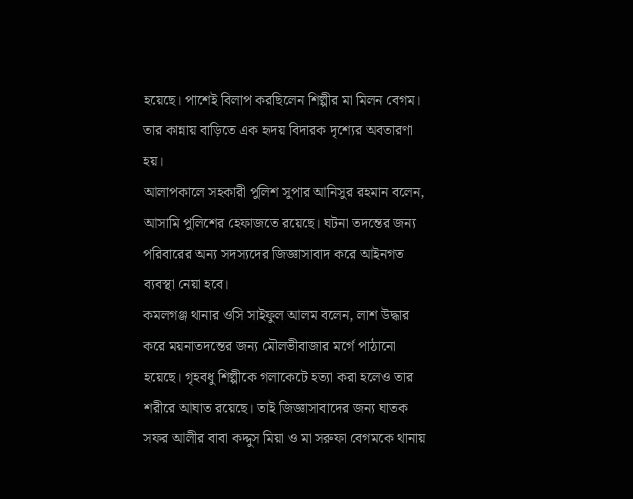হয়েছে। পাশেই বিলাপ করছিলেন শিল্পীর মা মিলন বেগম। তার কান্নায় বাড়িতে এক হৃদয় বিদারক দৃশ্যের অবতারণা হয়।
আলাপকালে সহকারী পুলিশ সুপার আনিসুর রহমান বলেন, আসামি পুলিশের হেফাজতে রয়েছে। ঘটনা তদন্তের জন্য পরিবারের অন্য সদস্যদের জিজ্ঞাসাবাদ করে আইনগত ব্যবস্থা নেয়া হবে।
কমলগঞ্জ থানার ওসি সাইফুল আলম বলেন, লাশ উদ্ধার করে ময়নাতদন্তের জন্য মৌলভীবাজার মর্গে পাঠানো হয়েছে। গৃহবধু শিল্পীকে গলাকেটে হত্যা করা হলেও তার শরীরে আঘাত রয়েছে। তাই জিজ্ঞাসাবাদের জন্য ঘাতক সফর আলীর বাবা কদ্দুস মিয়া ও মা সরুফা বেগমকে থানায়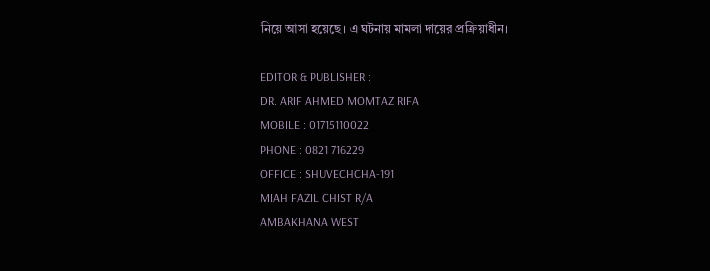নিয়ে আসা হয়েছে। এ ঘটনায় মামলা দায়ের প্রক্রিয়াধীন।

EDITOR & PUBLISHER :
DR. ARIF AHMED MOMTAZ RIFA
MOBILE : 01715110022
PHONE : 0821 716229
OFFICE : SHUVECHCHA-191
MIAH FAZIL CHIST R/A
AMBAKHANA WEST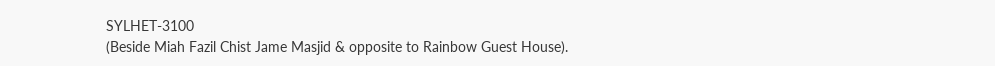SYLHET-3100
(Beside Miah Fazil Chist Jame Masjid & opposite to Rainbow Guest House).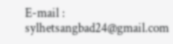E-mail : sylhetsangbad24@gmail.com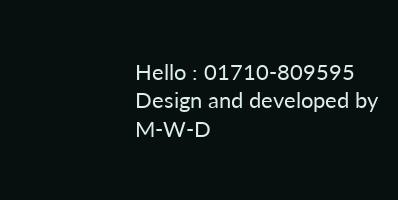Hello : 01710-809595
Design and developed by M-W-D